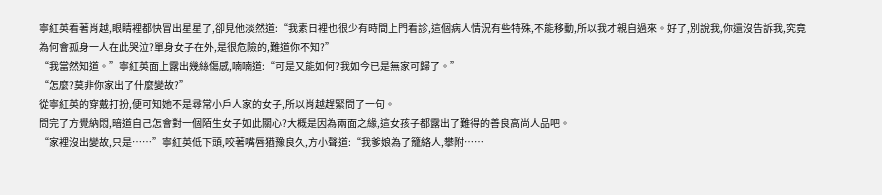寧紅英看著肖越,眼睛裡都快冒出星星了,卻見他淡然道:“我素日裡也很少有時間上門看診,這個病人情況有些特殊,不能移動,所以我才親自過來。好了,別說我,你還沒告訴我,究竟為何會孤身一人在此哭泣?單身女子在外,是很危險的,難道你不知?”
“我當然知道。”寧紅英面上露出幾絲傷感,喃喃道:“可是又能如何?我如今已是無家可歸了。”
“怎麼?莫非你家出了什麼變故?”
從寧紅英的穿戴打扮,便可知她不是尋常小戶人家的女子,所以肖越趕緊問了一句。
問完了方覺納悶,暗道自己怎會對一個陌生女子如此關心?大概是因為兩面之緣,這女孩子都露出了難得的善良高尚人品吧。
“家裡沒出變故,只是……”寧紅英低下頭,咬著嘴唇猶豫良久,方小聲道:“我爹娘為了籠絡人,攀附……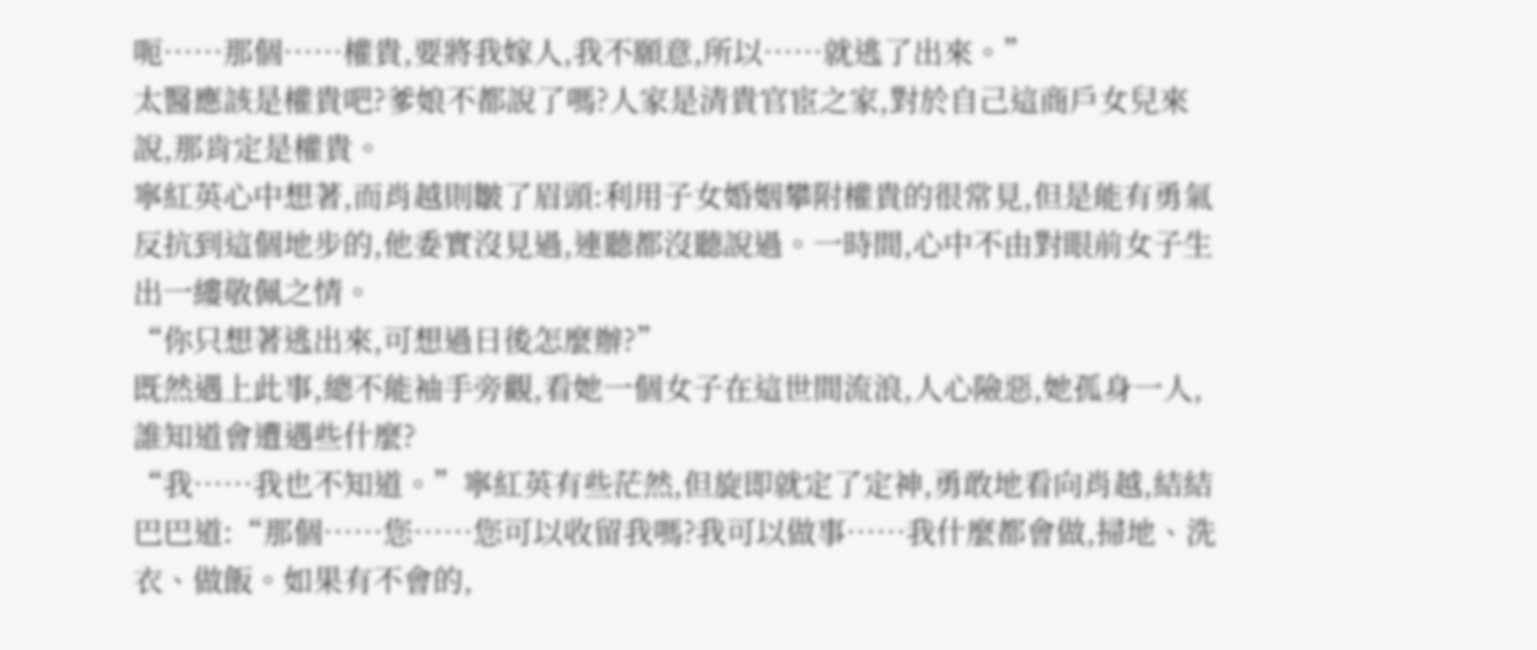呃……那個……權貴,要將我嫁人,我不願意,所以……就逃了出來。”
太醫應該是權貴吧?爹娘不都說了嗎?人家是清貴官宦之家,對於自己這商戶女兒來說,那肯定是權貴。
寧紅英心中想著,而肖越則皺了眉頭:利用子女婚姻攀附權貴的很常見,但是能有勇氣反抗到這個地步的,他委實沒見過,連聽都沒聽說過。一時間,心中不由對眼前女子生出一縷敬佩之情。
“你只想著逃出來,可想過日後怎麼辦?”
既然遇上此事,總不能袖手旁觀,看她一個女子在這世間流浪,人心險惡,她孤身一人,誰知道會遭遇些什麼?
“我……我也不知道。”寧紅英有些茫然,但旋即就定了定神,勇敢地看向肖越,結結巴巴道:“那個……您……您可以收留我嗎?我可以做事……我什麼都會做,掃地、洗衣、做飯。如果有不會的,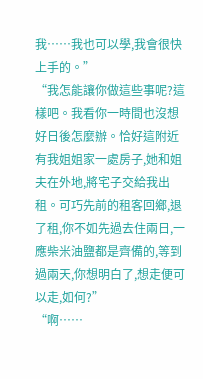我……我也可以學,我會很快上手的。”
“我怎能讓你做這些事呢?這樣吧。我看你一時間也沒想好日後怎麼辦。恰好這附近有我姐姐家一處房子,她和姐夫在外地,將宅子交給我出租。可巧先前的租客回鄉,退了租,你不如先過去住兩日,一應柴米油鹽都是齊備的,等到過兩天,你想明白了,想走便可以走,如何?”
“啊……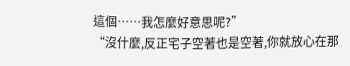這個……我怎麼好意思呢?”
“沒什麼,反正宅子空著也是空著,你就放心在那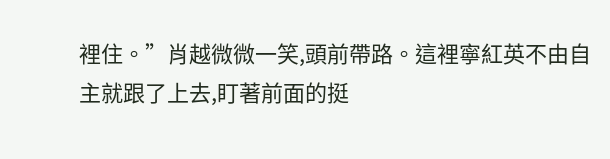裡住。”肖越微微一笑,頭前帶路。這裡寧紅英不由自主就跟了上去,盯著前面的挺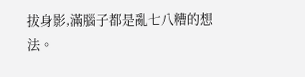拔身影,滿腦子都是亂七八糟的想法。